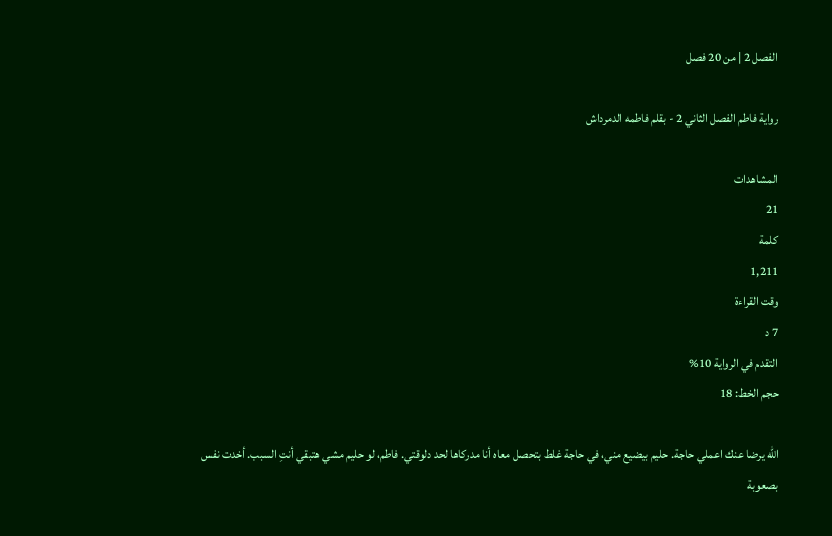الفصل 2 | من 20 فصل

رواية فاطم الفصل الثاني 2 - بقلم فاطمه الدمرداش

المشاهدات
21
كلمة
1,211
وقت القراءة
7 د
التقدم في الرواية 10%
حجم الخط: 18

الله يرضا عنك اعملي حاجة. حليم بيضيع مني، في حاجة غلط بتحصل معاه أنا مدركاها لحد دلوقتي. فاطم، لو حليم مشي هتبقي أنتِ السبب. أخدت نفس بصعوبة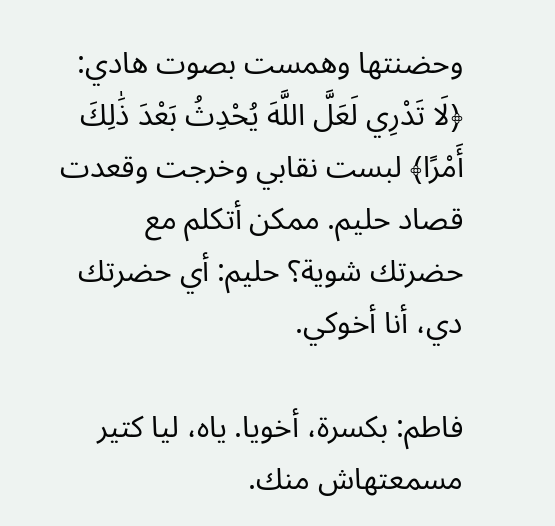وحضنتها وهمست بصوت هادي: ﴿لَا تَدْرِي لَعَلَّ اللَّهَ يُحْدِثُ بَعْدَ ذَٰلِكَ أَمْرًا﴾ لبست نقابي وخرجت وقعدت قصاد حليم. ممكن أتكلم مع حضرتك شوية؟ حليم: أي حضرتك دي، أنا أخوكي.

فاطم: بكسرة، أخويا. ياه، ليا كتير مسمعتهاش منك.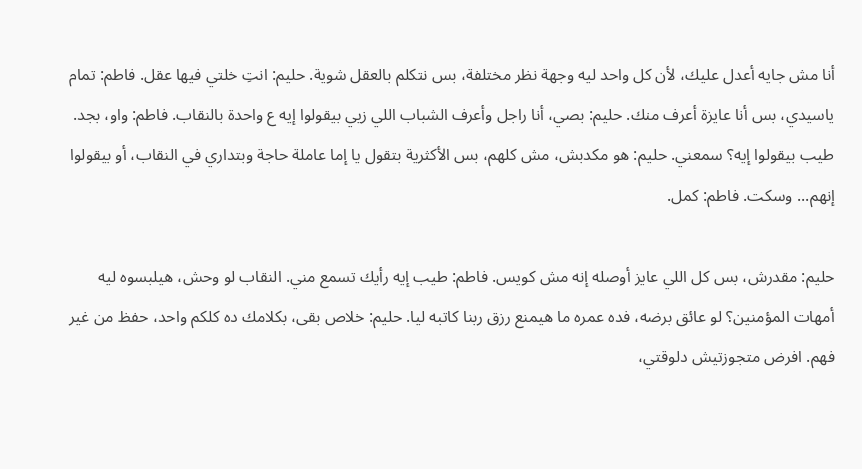أنا مش جايه أعدل عليك، لأن كل واحد ليه وجهة نظر مختلفة، بس نتكلم بالعقل شوية. حليم: انتِ خلتي فيها عقل. فاطم: تمام ياسيدي، بس أنا عايزة أعرف منك. حليم: بصي، أنا راجل وأعرف الشباب اللي زيي بيقولوا إيه ع واحدة بالنقاب. فاطم: واو، بجد. طيب بيقولوا إيه؟ سمعني. حليم: هو مكدبش، مش كلهم، بس الأكثرية بتقول يا إما عاملة حاجة وبتداري في النقاب، أو بيقولوا إنهم... وسكت. فاطم: كمل.

حليم: مقدرش، بس كل اللي عايز أوصله إنه مش كويس. فاطم: طيب إيه رأيك تسمع مني. النقاب لو وحش، هيلبسوه ليه أمهات المؤمنين؟ لو عائق برضه، فده عمره ما هيمنع رزق ربنا كاتبه ليا. حليم: خلاص بقى، بكلامك ده كلكم واحد، حفظ من غير فهم. افرض متجوزتيش دلوقتي،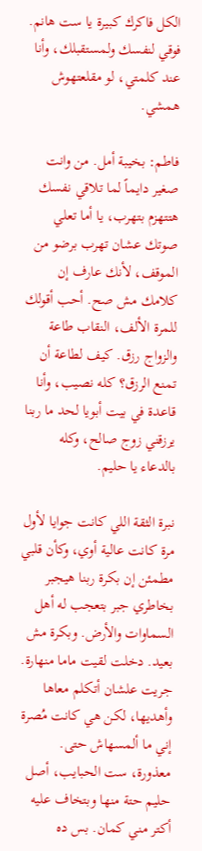الكل فاكرك كبيرة يا ست هانم. فوقي لنفسك ولمستقبلك، وأنا عند كلمتي، لو مقلعتهوش همشي.

فاطم: بخيبة أمل. من وانت صغير دايماً لما تلاقي نفسك هتتهزم بتهرب، يا أما تعلي صوتك عشان تهرب برضو من الموقف، لأنك عارف إن كلامك مش صح. أحب أقولك للمرة الألف، النقاب طاعة والزواج رزق. كيف لطاعة أن تمنع الرزق؟ كله نصيب، وأنا قاعدة في بيت أبويا لحد ما ربنا يرزقني زوج صالح، وكله بالدعاء يا حليم.

نبرة الثقة اللي كانت جوايا لأول مرة كانت عالية أوي، وكأن قلبي مطمئن إن بكرة ربنا هيجبر بخاطري جبر بتعجب له أهل السماوات والأرض. وبكرة مش بعيد. دخلت لقيت ماما منهارة. جريت علشان أتكلم معاها وأهديها، لكن هي كانت مُصرة إني ما ألمسهاش حتى. معذورة، ست الحبايب، أصل حليم حتة منها وبتخاف عليه أكتر مني كمان. بس ده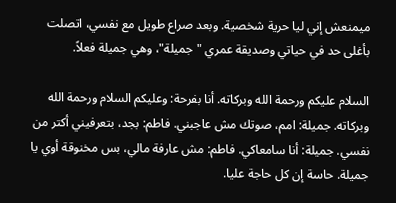ميمنعش إني ليا حرية شخصية. وبعد صراع طويل مع نفسي، اتصلت بأغلى حد في حياتي وصديقة عمري "جميلة"، وهي جميلة فعلاً.

السلام عليكم ورحمة الله وبركاته. أنا بفرحة: وعليكم السلام ورحمة الله وبركاته. جميلة: امم، صوتك مش عاجبني. فاطم: بجد، بتعرفيني أكتر من نفسي. جميلة: أنا سامعاكي. فاطم: مش عارفة مالي، بس مخنوقة أوي يا جميلة. حاسة إن كل حاجة عليا.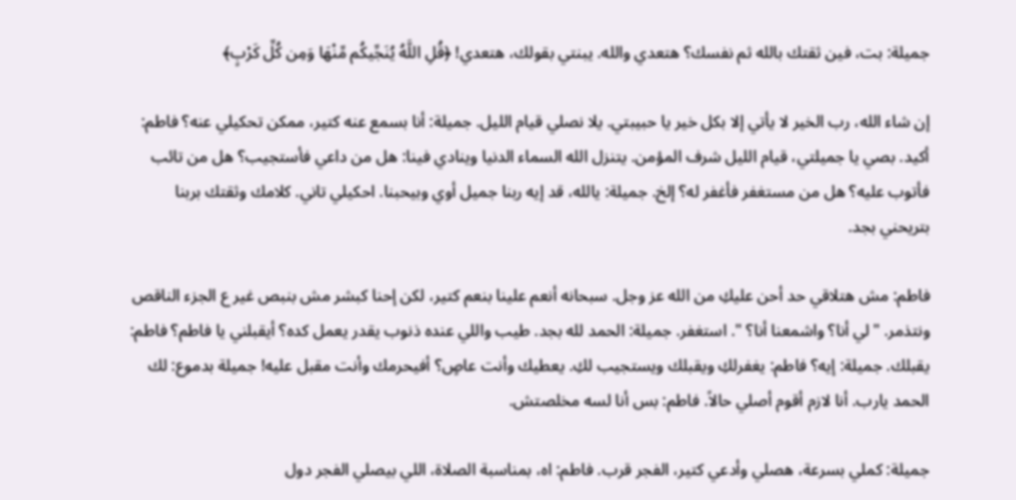جميلة: بت، فين ثقتك بالله ثم نفسك؟ هتعدي والله. يبنتي بقولك، هتعدي! ﴿قُلِ اللَّهُ يُنَجِّيكُم مِّنْهَا وَمِن كُلِّ كَرْبٍ﴾

إن شاء الله، رب الخير لا يأتي إلا بكل خير يا حبيبتي. يلا نصلي قيام الليل. جميلة: أنا بسمع عنه كتير، ممكن تحكيلي عنه؟ فاطم: أكيد. بصي يا جميلتي، قيام الليل شرف المؤمن. يتنزل الله السماء الدنيا وينادي فينا: هل من داعي فأستجيب؟ هل من تائب فأتوب عليه؟ هل من مستغفر فأغفر له؟ إلخ. جميلة: يالله، قد إيه ربنا جميل أوي وبيحبنا. احكيلي تاني. كلامك وثقتك بربنا بتريحني بجد.

فاطم: مش هتلاقي حد أحن عليكِ من الله عز وجل. سبحانه أنعم علينا بنعم كتير، لكن إحنا كبشر مش بنبص غير ع الجزء الناقص ونتذمر. "لي أنا؟ واشمعنا أنا؟ ". استغفر. جميلة: الحمد لله بجد. طيب واللي عنده ذنوب يقدر يعمل كده؟ أيقبلني يا فاطم؟ فاطم: يقبلك. جميلة: إيه؟ فاطم: يغفرلكِ ويقبلك ويستجيب لكِ. يعطيك وأنت عاصٍ؟ أفيحرمك وأنت مقبل عليه! جميلة بدموع: لك الحمد يارب. أنا لازم أقوم أصلي حالاً. فاطم: بس أنا لسه مخلصتش.

جميلة: كملي بسرعة، هصلي وأدعي كتير، الفجر قرب. فاطم: اه، بمناسبة الصلاة، اللي بيصلي الفجر دول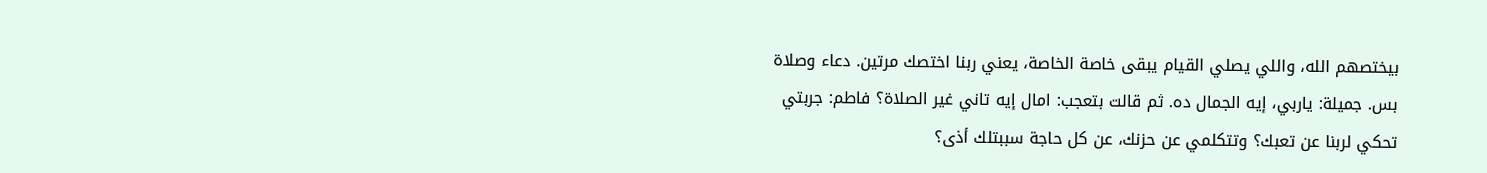بيختصهم الله، واللي يصلي القيام يبقى خاصة الخاصة، يعني ربنا اختصك مرتين. دعاء وصلاة بس. جميلة: ياربي، إيه الجمال ده. ثم قالت بتعجب: امال إيه تاني غير الصلاة؟ فاطم: جربتي تحكي لربنا عن تعبك؟ وتتكلمي عن حزنك، عن كل حاجة سببتلك أذى؟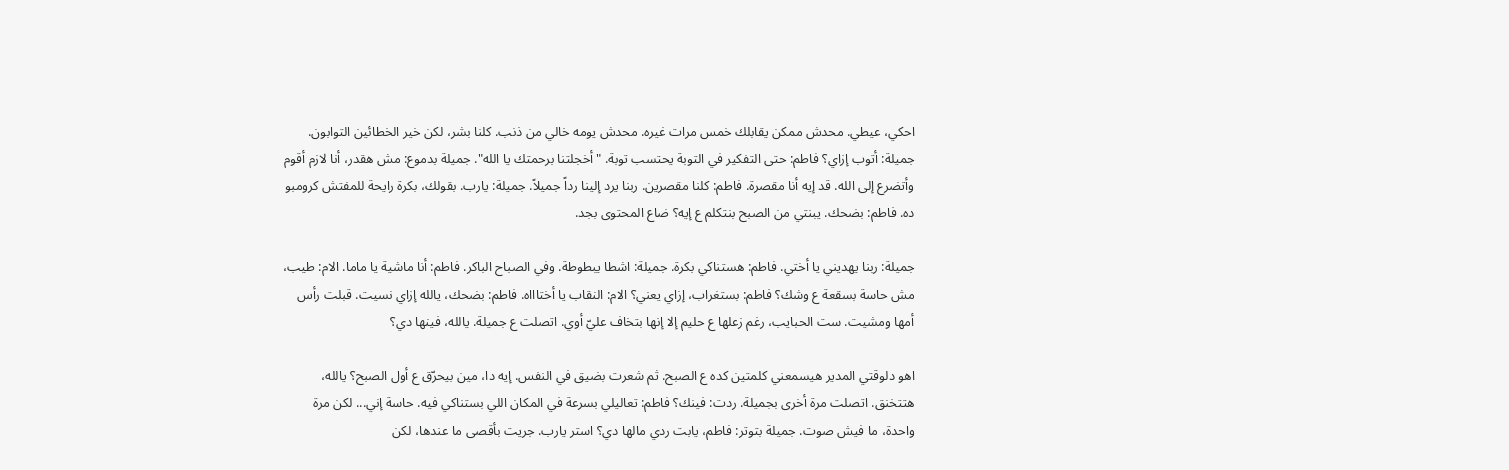احكي، عيطي. محدش ممكن يقابلك خمس مرات غيره. محدش يومه خالي من ذنب. كلنا بشر، لكن خير الخطائين التوابون. جميلة: أتوب إزاي؟ فاطم: حتى التفكير في التوبة يحتسب توبة. "أخجلتنا برحمتك يا الله". جميلة بدموع: مش هقدر، أنا لازم أقوم وأتضرع إلى الله. قد إيه أنا مقصرة. فاطم: كلنا مقصرين. ربنا يرد إلينا رداً جميلاً. جميلة: يارب. بقولك، بكرة رايحة للمفتش كرومبو ده. فاطم: بضحك. يبنتي من الصبح بنتكلم ع إيه؟ ضاع المحتوى بجد.

جميلة: ربنا يهديني يا أختي. فاطم: هستناكي بكرة. جميلة: اشطا يبطوطة. وفي الصباح الباكر. فاطم: أنا ماشية يا ماما. الام: طيب، مش حاسة بسقعة ع وشك؟ فاطم: بستغراب، إزاي يعني؟ الام: النقاب يا أختاااه. فاطم: بضحك، يالله إزاي نسيت. قبلت رأس أمها ومشيت. ست الحبايب، رغم زعلها ع حليم إلا إنها بتخاف عليّ أوي. اتصلت ع جميلة. يالله، فينها دي؟

اهو دلوقتي المدير هيسمعني كلمتين كده ع الصبح. ثم شعرت بضيق في النفس. إيه دا، مين بيحرّق ع أول الصبح؟ يالله، هتتخنق. اتصلت مرة أخرى بجميلة. ردت: فينك؟ فاطم: تعاليلي بسرعة في المكان اللي بستناكي فيه. حاسة إني... لكن مرة واحدة، ما فيش صوت. جميلة بتوتر: فاطم، يابت ردي مالها دي؟ استر يارب. جريت بأقصى ما عندها، لكن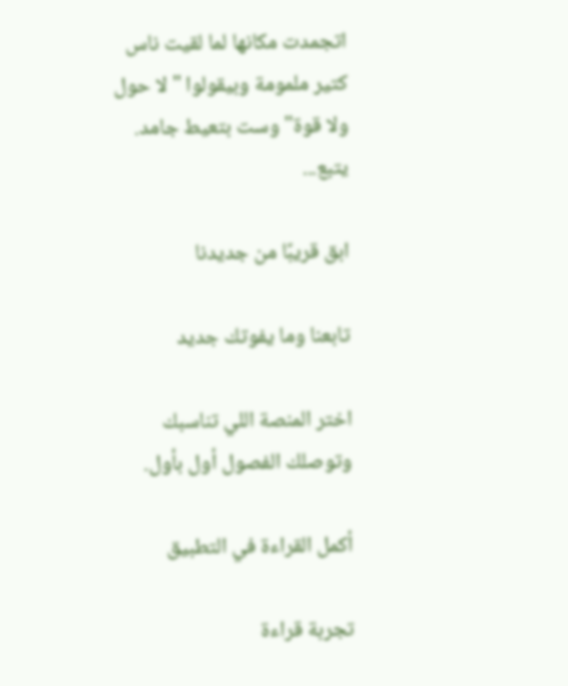اتجمدت مكانها لما لقيت ناس كتير ملمومة وبيقولوا "لا حول ولا قوة" وست بتعيط جامد. يتبع...

ابق قريبًا من جديدنا

تابعنا وما يفوتك جديد

اختر المنصة اللي تناسبك وتوصلك الفصول أول بأول.

أكمل القراءة في التطبيق

تجربة قراءة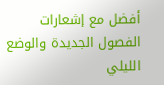أفضل مع إشعارات الفصول الجديدة والوضع الليلي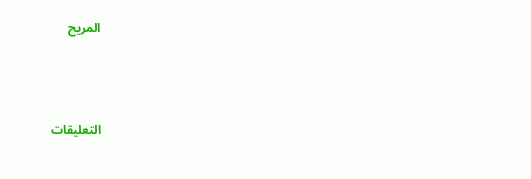المريح



التعليقات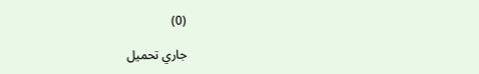(0)

جاري تحميل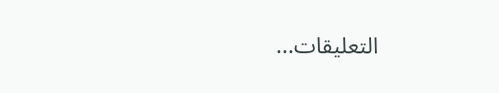التعليقات...